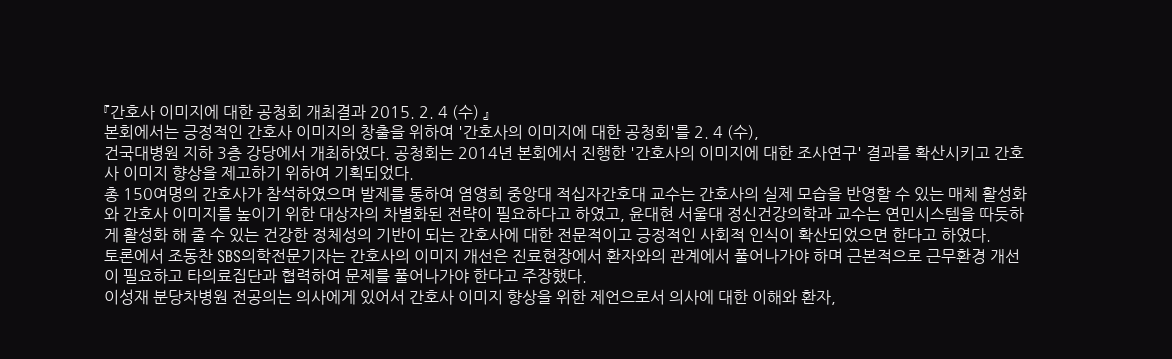『간호사 이미지에 대한 공청회 개최결과 2015. 2. 4 (수) 』
본회에서는 긍정적인 간호사 이미지의 창출을 위하여 '간호사의 이미지에 대한 공청회'를 2. 4 (수),
건국대병원 지하 3층 강당에서 개최하였다. 공청회는 2014년 본회에서 진행한 '간호사의 이미지에 대한 조사연구' 결과를 확산시키고 간호사 이미지 향상을 제고하기 위하여 기획되었다.
총 150여명의 간호사가 참석하였으며 발제를 통하여 염영희 중앙대 적십자간호대 교수는 간호사의 실제 모습을 반영할 수 있는 매체 활성화와 간호사 이미지를 높이기 위한 대상자의 차별화된 전략이 필요하다고 하였고, 윤대현 서울대 정신건강의학과 교수는 연민시스템을 따듯하게 활성화 해 줄 수 있는 건강한 정체성의 기반이 되는 간호사에 대한 전문적이고 긍정적인 사회적 인식이 확산되었으면 한다고 하였다.
토론에서 조동찬 SBS의학전문기자는 간호사의 이미지 개선은 진료현장에서 환자와의 관계에서 풀어나가야 하며 근본적으로 근무환경 개선이 필요하고 타의료집단과 협력하여 문제를 풀어나가야 한다고 주장했다.
이성재 분당차병원 전공의는 의사에게 있어서 간호사 이미지 향상을 위한 제언으로서 의사에 대한 이해와 환자,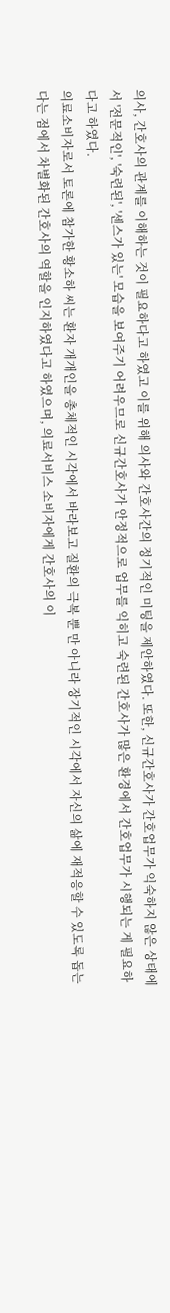의사, 간호사의 관계를 이해하는 것이 필요하다고 하였고 이를 위해 의사와 간호사간의 정기적인 미팅을 제안하였다. 또한, 신규간호사가 간호업무가 익숙하지 않은 상태에서 '전문적인', '숙련된', '센스가 있는' 모습을 보여주기 어려우므로 신규간호사가 안정적으로 업무를 익히고 숙련된 간호사가 많은 환경에서 간호업무가 시행되는 게 필요하다고 하였다.
의료소비자로서 토론에 참가한 황소하 씨는 환자 개개인을 총체적인 시각에서 바라보고 질환의 극복 뿐 만 아니라 장기적인 시각에서 자신의 삶에 재적응할 수 있도록 돕는다는 점에서 차별화된 간호사의 역할을 인지하였다고 하였으며, 의료서비스 소비자에게 간호사의 이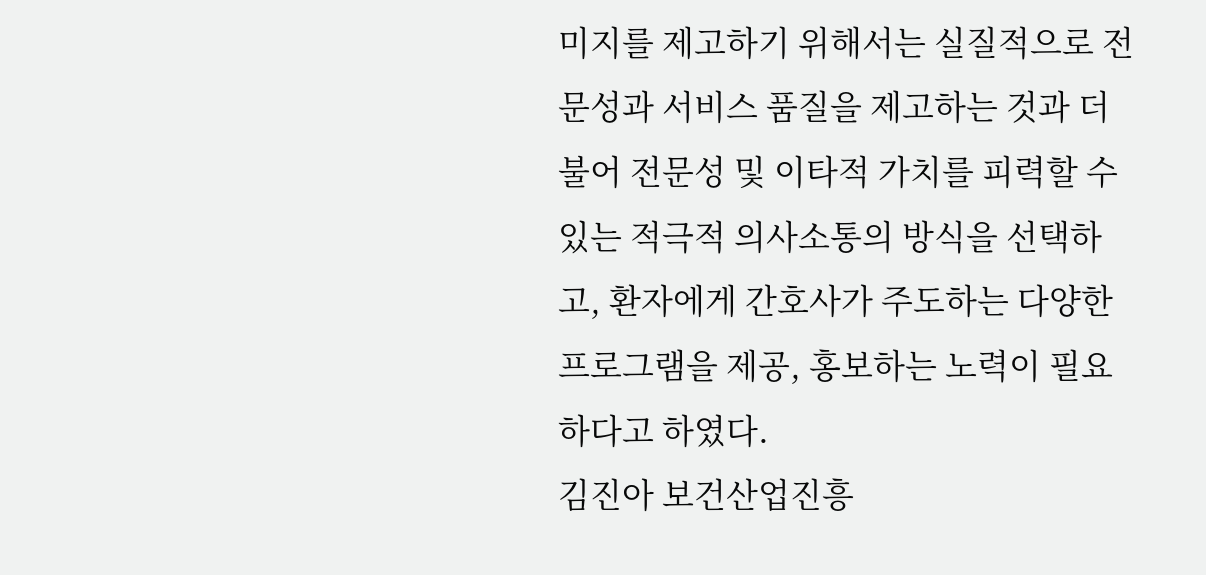미지를 제고하기 위해서는 실질적으로 전문성과 서비스 품질을 제고하는 것과 더불어 전문성 및 이타적 가치를 피력할 수 있는 적극적 의사소통의 방식을 선택하고, 환자에게 간호사가 주도하는 다양한 프로그램을 제공, 홍보하는 노력이 필요하다고 하였다.
김진아 보건산업진흥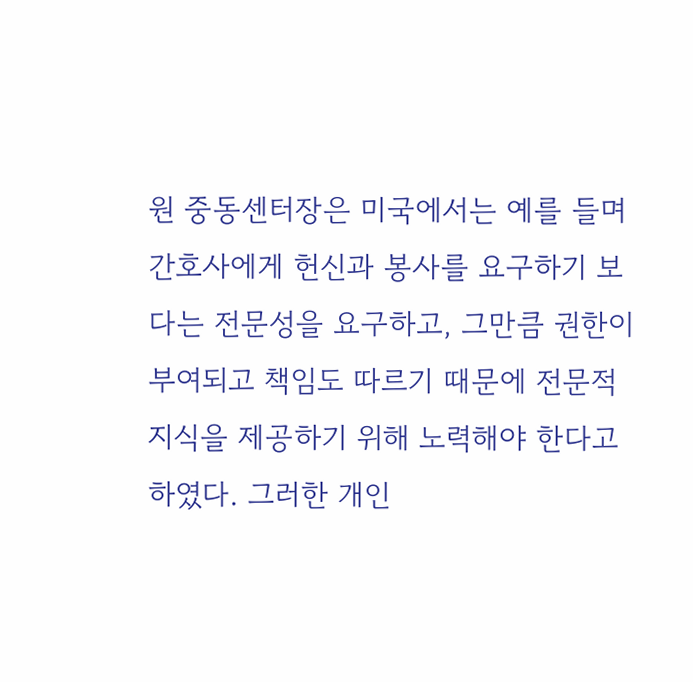원 중동센터장은 미국에서는 예를 들며 간호사에게 헌신과 봉사를 요구하기 보다는 전문성을 요구하고, 그만큼 권한이 부여되고 책임도 따르기 때문에 전문적 지식을 제공하기 위해 노력해야 한다고 하였다. 그러한 개인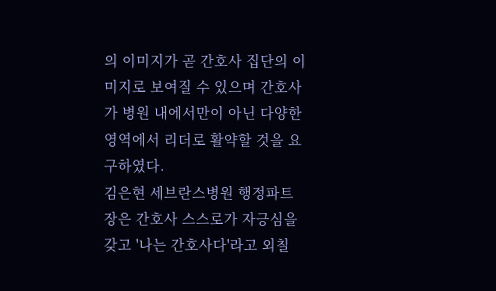의 이미지가 곧 간호사 집단의 이미지로 보여질 수 있으며 간호사가 병원 내에서만이 아닌 다양한 영역에서 리더로 활약할 것을 요구하였다.
김은현 세브란스병원 행정파트장은 간호사 스스로가 자긍심을 갖고 '나는 간호사다'라고 외칠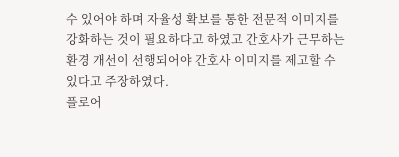수 있어야 하며 자율성 확보를 통한 전문적 이미지를 강화하는 것이 필요하다고 하였고 간호사가 근무하는 환경 개선이 선행되어야 간호사 이미지를 제고할 수 있다고 주장하였다.
플로어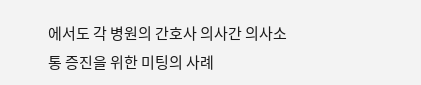에서도 각 병원의 간호사 의사간 의사소통 증진을 위한 미팅의 사례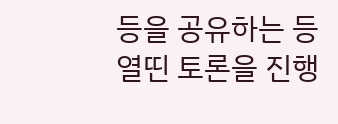등을 공유하는 등 열띤 토론을 진행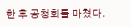한 후 공청회를 마쳤다.